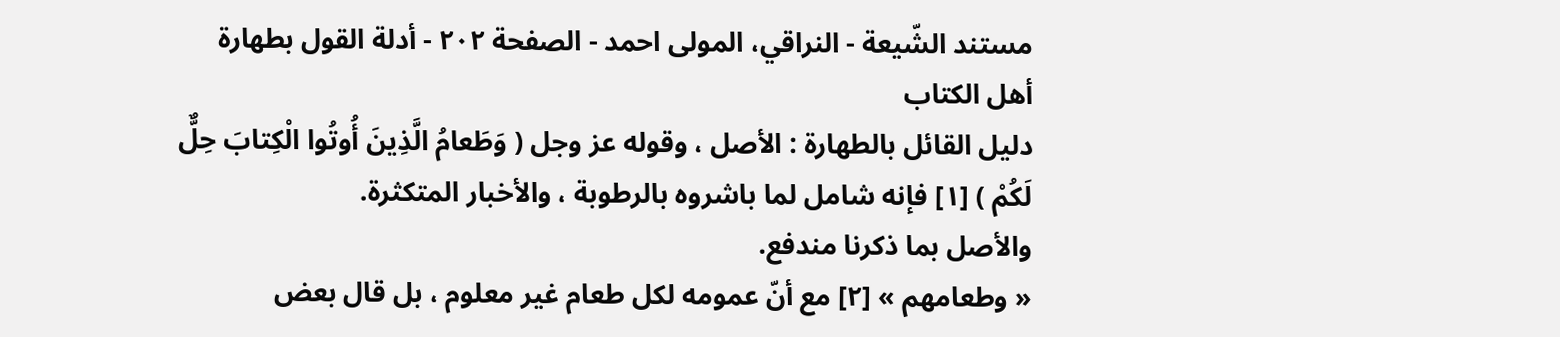مستند الشّيعة - النراقي، المولى احمد - الصفحة ٢٠٢ - أدلة القول بطهارة أهل الكتاب
دليل القائل بالطهارة : الأصل ، وقوله عز وجل ( وَطَعامُ الَّذِينَ أُوتُوا الْكِتابَ حِلٌّ لَكُمْ ) [١] فإنه شامل لما باشروه بالرطوبة ، والأخبار المتكثرة.
والأصل بما ذكرنا مندفع.
« وطعامهم » [٢] مع أنّ عمومه لكل طعام غير معلوم ، بل قال بعض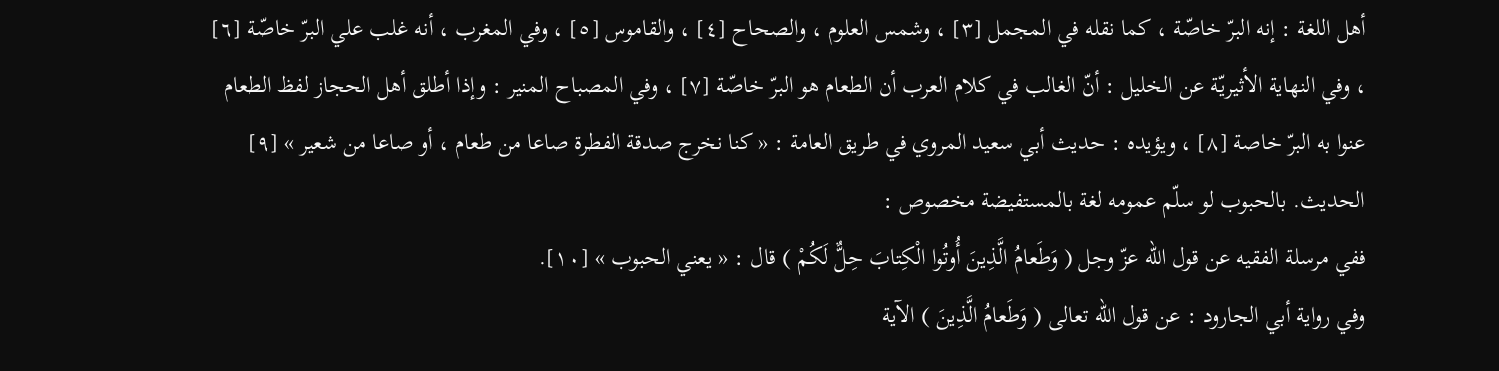أهل اللغة : إنه البرّ خاصّة ، كما نقله في المجمل [٣] ، وشمس العلوم ، والصحاح [٤] ، والقاموس [٥] ، وفي المغرب ، أنه غلب علي البرّ خاصّة [٦] ، وفي النهاية الأثيريّة عن الخليل : أنّ الغالب في كلام العرب أن الطعام هو البرّ خاصّة [٧] ، وفي المصباح المنير : وإذا أطلق أهل الحجاز لفظ الطعام عنوا به البرّ خاصة [٨] ، ويؤيده : حديث أبي سعيد المروي في طريق العامة : « كنا نخرج صدقة الفطرة صاعا من طعام ، أو صاعا من شعير » [٩] الحديث. بالحبوب لو سلّم عمومه لغة بالمستفيضة مخصوص :
ففي مرسلة الفقيه عن قول الله عزّ وجل ( وَطَعامُ الَّذِينَ أُوتُوا الْكِتابَ حِلٌّ لَكُمْ ) قال : « يعني الحبوب » [١٠].
وفي رواية أبي الجارود : عن قول الله تعالى ( وَطَعامُ الَّذِينَ ) الآية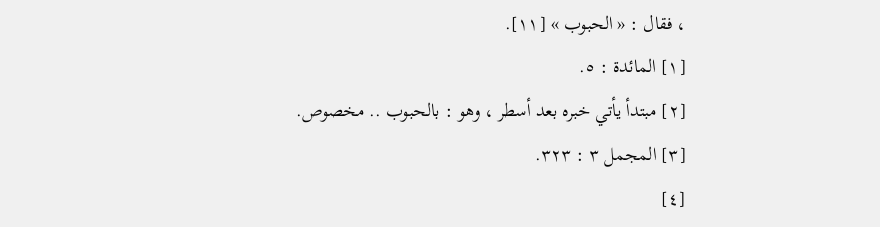، فقال : « الحبوب » [١١].
[١] المائدة : ٥.
[٢] مبتدأ يأتي خبره بعد أسطر ، وهو : بالحبوب .. مخصوص.
[٣] المجمل ٣ : ٣٢٣.
[٤]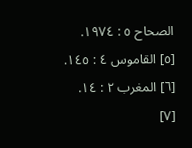الصحاح ٥ : ١٩٧٤.
[٥] القاموس ٤ : ١٤٥.
[٦] المغرب ٢ : ١٤.
[٧]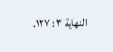النهاية ٣ : ١٢٧.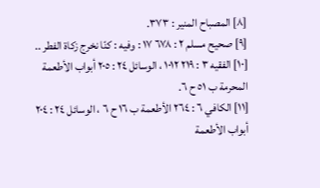[٨] المصباح المنير : ٣٧٣.
[٩] صحيح مسلم ٢ : ٦٧٨ ١٧ : وفيه : كنّا نخرج زكاة الفطر ..
[١٠] الفقيه ٣ : ٢١٩ ١٠١٢ ، الوسائل ٢٤ : ٢٠٥ أبواب الأطعمة المحرمة ب ٥١ ح ٦.
[١١] الكافي ٦ : ٢٦٤ الأطعمة ب ١٦ ح ٦ ، الوسائل ٢٤ : ٢٠٤ أبواب الأطعمة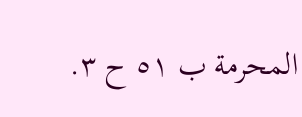المحرمة ب ٥١ ح ٣.